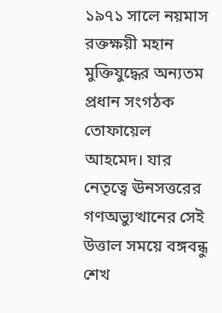১৯৭১ সালে নয়মাস রক্তক্ষয়ী মহান মুক্তিযুদ্ধের অন্যতম প্রধান সংগঠক তোফায়েল আহমেদ। যার নেতৃত্বে ঊনসত্তরের গণঅভ্যুত্থানের সেই উত্তাল সময়ে বঙ্গবন্ধু শেখ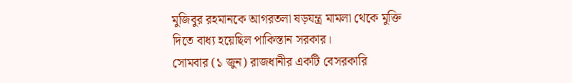মুজিবুর রহমানকে আগরতলা ষড়যন্ত্র মামলা থেকে মুক্তি দিতে বাধ্য হয়েছিল পাকিস্তান সরকার।
সোমবার (১ জুন) রাজধানীর একটি বেসরকারি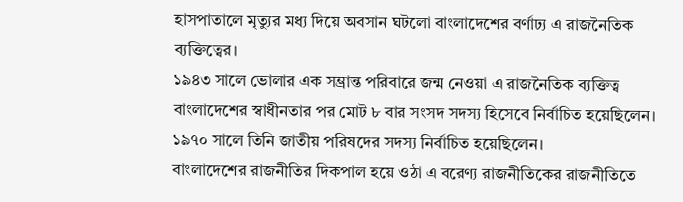হাসপাতালে মৃত্যুর মধ্য দিয়ে অবসান ঘটলো বাংলাদেশের বর্ণাঢ্য এ রাজনৈতিক ব্যক্তিত্বের।
১৯৪৩ সালে ভোলার এক সম্ভ্রান্ত পরিবারে জন্ম নেওয়া এ রাজনৈতিক ব্যক্তিত্ব বাংলাদেশের স্বাধীনতার পর মোট ৮ বার সংসদ সদস্য হিসেবে নির্বাচিত হয়েছিলেন। ১৯৭০ সালে তিনি জাতীয় পরিষদের সদস্য নির্বাচিত হয়েছিলেন।
বাংলাদেশের রাজনীতির দিকপাল হয়ে ওঠা এ বরেণ্য রাজনীতিকের রাজনীতিতে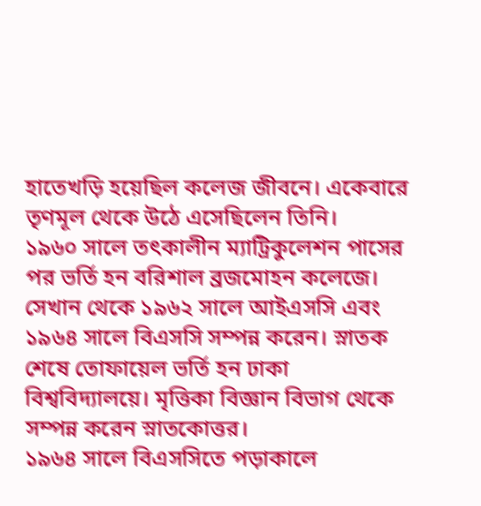হাতেখড়ি হয়েছিল কলেজ জীবনে। একেবারে তৃণমূল থেকে উঠে এসেছিলেন তিনি।
১৯৬০ সালে তৎকালীন ম্যাট্রিকুলেশন পাসের পর ভর্তি হন বরিশাল ব্রজমোহন কলেজে। সেখান থেকে ১৯৬২ সালে আইএসসি এবং ১৯৬৪ সালে বিএসসি সম্পন্ন করেন। স্নাতক শেষে তোফায়েল ভর্তি হন ঢাকা বিশ্ববিদ্যালয়ে। মৃত্তিকা বিজ্ঞান বিভাগ থেকে সম্পন্ন করেন স্নাতকোত্তর।
১৯৬৪ সালে বিএসসিতে পড়াকালে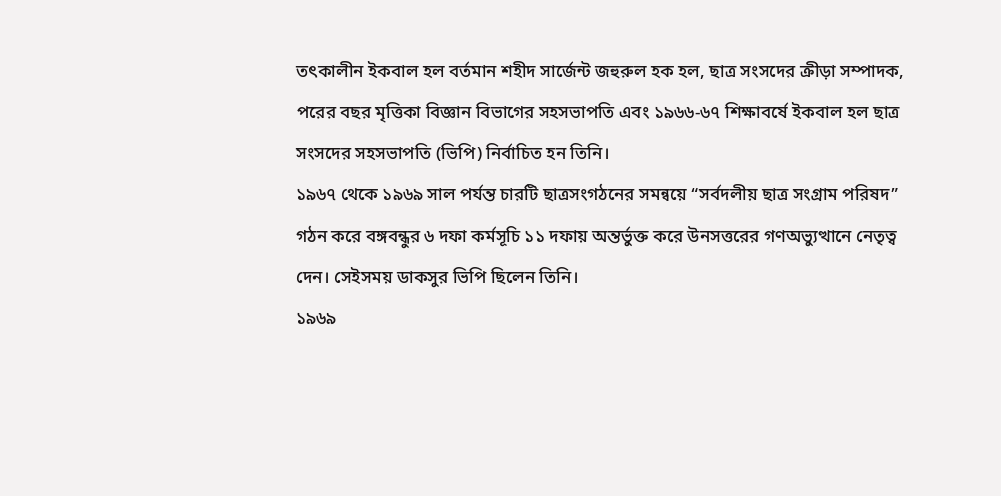তৎকালীন ইকবাল হল বর্তমান শহীদ সার্জেন্ট জহুরুল হক হল, ছাত্র সংসদের ক্রীড়া সম্পাদক, পরের বছর মৃত্তিকা বিজ্ঞান বিভাগের সহসভাপতি এবং ১৯৬৬-৬৭ শিক্ষাবর্ষে ইকবাল হল ছাত্র সংসদের সহসভাপতি (ভিপি) নির্বাচিত হন তিনি।
১৯৬৭ থেকে ১৯৬৯ সাল পর্যন্ত চারটি ছাত্রসংগঠনের সমন্বয়ে “সর্বদলীয় ছাত্র সংগ্রাম পরিষদ” গঠন করে বঙ্গবন্ধুর ৬ দফা কর্মসূচি ১১ দফায় অন্তর্ভুক্ত করে উনসত্তরের গণঅভ্যুত্থানে নেতৃত্ব দেন। সেইসময় ডাকসুর ভিপি ছিলেন তিনি।
১৯৬৯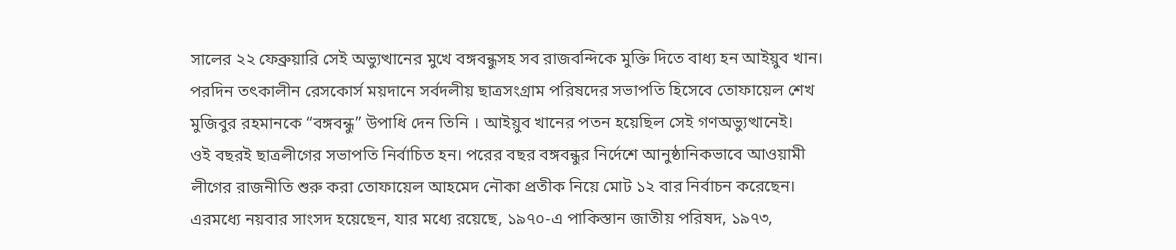সালের ২২ ফেব্রুয়ারি সেই অভ্যুত্থানের মুখে বঙ্গবন্ধুসহ সব রাজবন্দিকে মুক্তি দিতে বাধ্য হন আইয়ুব খান। পরদিন তৎকালীন রেসকোর্স ময়দানে সর্বদলীয় ছাত্রসংগ্রাম পরিষদের সভাপতি হিসেবে তোফায়েল শেখ মুজিবুর রহমানকে “বঙ্গবন্ধু” উপাধি দেন তিনি । আইয়ুব খানের পতন হয়েছিল সেই গণঅভ্যুত্থানেই।
ওই বছরই ছাত্রলীগের সভাপতি নির্বাচিত হন। পরের বছর বঙ্গবন্ধুর নির্দেশে আনুষ্ঠানিকভাবে আওয়ামী লীগের রাজনীতি শুরু করা তোফায়েল আহমেদ নৌকা প্রতীক নিয়ে মোট ১২ বার নির্বাচন করেছেন। এরমধ্যে নয়বার সাংসদ হয়েছেন, যার মধ্যে রয়েছে, ১৯৭০-এ পাকিস্তান জাতীয় পরিষদ, ১৯৭৩,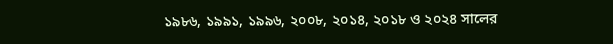১৯৮৬, ১৯৯১, ১৯৯৬, ২০০৮, ২০১৪, ২০১৮ ও ২০২৪ সালের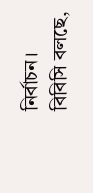নির্বাচন।
বিবিসি বলছে,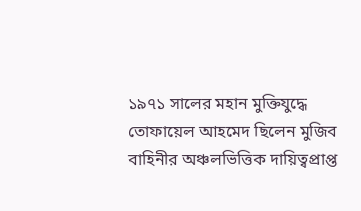১৯৭১ সালের মহান মুক্তিযুদ্ধে তোফায়েল আহমেদ ছিলেন মুজিব বাহিনীর অঞ্চলভিত্তিক দায়িত্বপ্রাপ্ত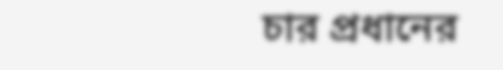চার প্রধানের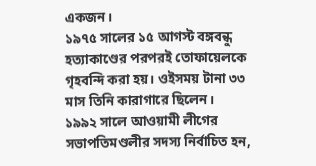একজন।
১৯৭৫ সালের ১৫ আগস্ট বঙ্গবন্ধু হত্যাকাণ্ডের পরপরই তোফায়েলকে গৃহবন্দি করা হয়। ওইসময় টানা ৩৩ মাস তিনি কারাগারে ছিলেন।
১৯৯২ সালে আওয়ামী লীগের সভাপতিমণ্ডলীর সদস্য নির্বাচিত হন,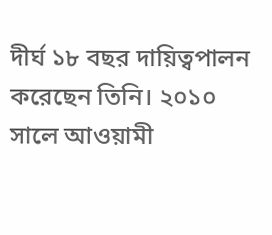দীর্ঘ ১৮ বছর দায়িত্বপালন করেছেন তিনি। ২০১০ সালে আওয়ামী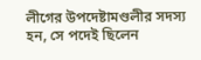লীগের উপদেষ্টামণ্ডলীর সদস্য হন, সে পদেই ছিলেন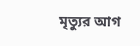মৃত্যুর আগ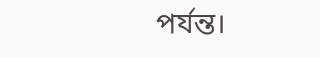পর্যন্ত।